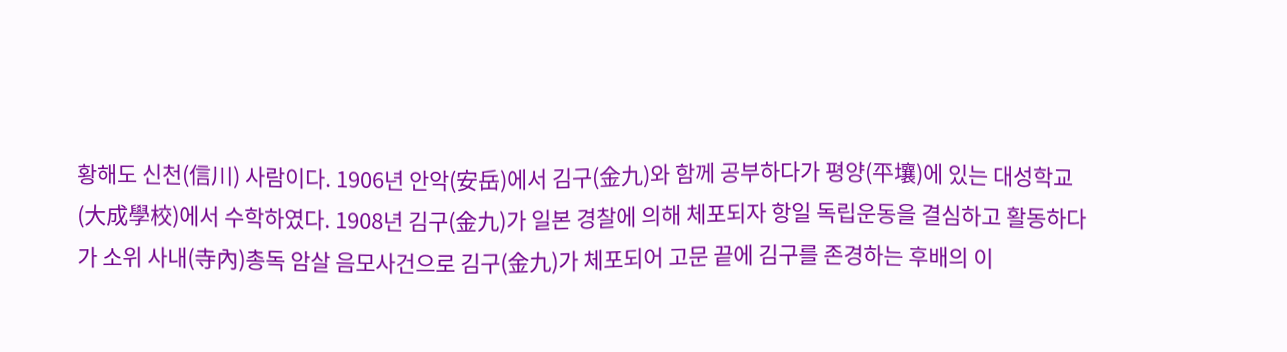황해도 신천(信川) 사람이다. 1906년 안악(安岳)에서 김구(金九)와 함께 공부하다가 평양(平壤)에 있는 대성학교(大成學校)에서 수학하였다. 1908년 김구(金九)가 일본 경찰에 의해 체포되자 항일 독립운동을 결심하고 활동하다가 소위 사내(寺內)총독 암살 음모사건으로 김구(金九)가 체포되어 고문 끝에 김구를 존경하는 후배의 이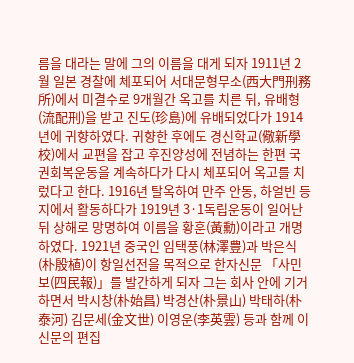름을 대라는 말에 그의 이름을 대게 되자 1911년 2월 일본 경찰에 체포되어 서대문형무소(西大門刑務所)에서 미결수로 9개월간 옥고를 치른 뒤, 유배형(流配刑)을 받고 진도(珍島)에 유배되었다가 1914년에 귀향하였다. 귀향한 후에도 경신학교(儆新學校)에서 교편을 잡고 후진양성에 전념하는 한편 국권회복운동을 계속하다가 다시 체포되어 옥고를 치렀다고 한다. 1916년 탈옥하여 만주 안동, 하얼빈 등지에서 활동하다가 1919년 3·1독립운동이 일어난 뒤 상해로 망명하여 이름을 황훈(黃勳)이라고 개명하였다. 1921년 중국인 임택풍(林澤豊)과 박은식(朴殷植)이 항일선전을 목적으로 한자신문 「사민보(四民報)」를 발간하게 되자 그는 회사 안에 기거하면서 박시창(朴始昌) 박경산(朴景山) 박태하(朴泰河) 김문세(金文世) 이영운(李英雲) 등과 함께 이 신문의 편집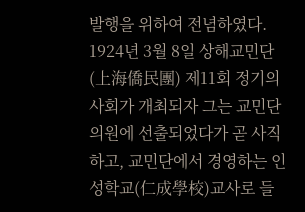발행을 위하여 전념하였다. 1924년 3월 8일 상해교민단(上海僑民團) 제11회 정기의사회가 개최되자 그는 교민단 의원에 선출되었다가 곧 사직하고, 교민단에서 경영하는 인성학교(仁成學校)교사로 들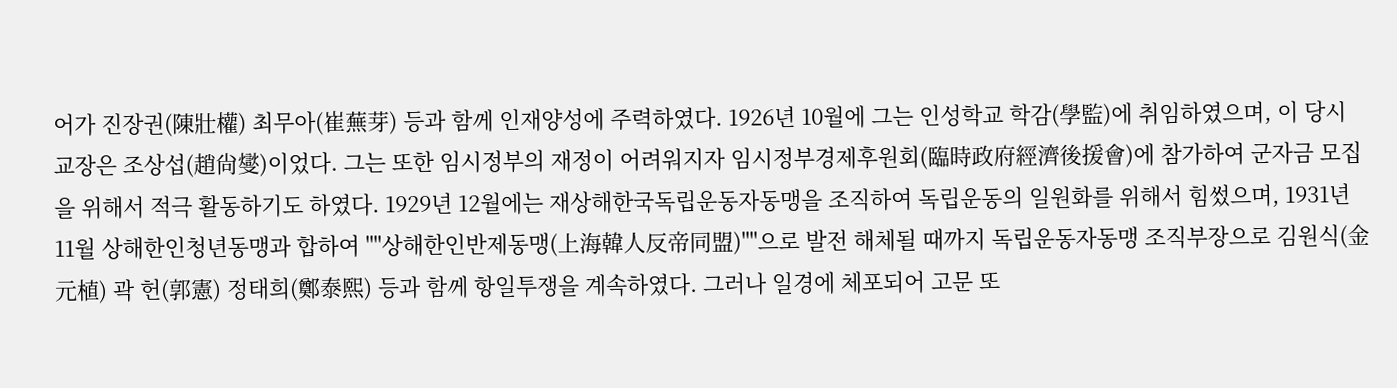어가 진장권(陳壯權) 최무아(崔蕪芽) 등과 함께 인재양성에 주력하였다. 1926년 10월에 그는 인성학교 학감(學監)에 취임하였으며, 이 당시 교장은 조상섭(趙尙燮)이었다. 그는 또한 임시정부의 재정이 어려워지자 임시정부경제후원회(臨時政府經濟後援會)에 참가하여 군자금 모집을 위해서 적극 활동하기도 하였다. 1929년 12월에는 재상해한국독립운동자동맹을 조직하여 독립운동의 일원화를 위해서 힘썼으며, 1931년 11월 상해한인청년동맹과 합하여 ""상해한인반제동맹(上海韓人反帝同盟)""으로 발전 해체될 때까지 독립운동자동맹 조직부장으로 김원식(金元植) 곽 헌(郭憲) 정태희(鄭泰熙) 등과 함께 항일투쟁을 계속하였다. 그러나 일경에 체포되어 고문 또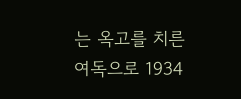는 옥고를 치른 여독으로 1934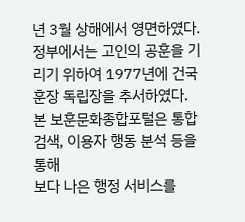년 3월 상해에서 영면하였다. 정부에서는 고인의 공훈을 기리기 위하여 1977년에 건국훈장 독립장을 추서하였다.
본 보훈문화종합포털은 통합검색, 이용자 행동 분석 등을 통해
보다 나은 행정 서비스를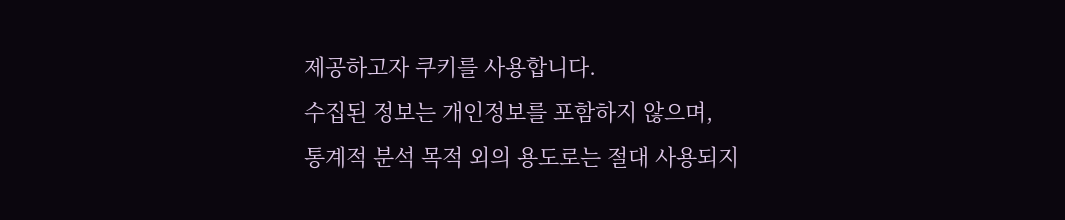제공하고자 쿠키를 사용합니다.
수집된 정보는 개인정보를 포함하지 않으며,
통계적 분석 목적 외의 용도로는 절대 사용되지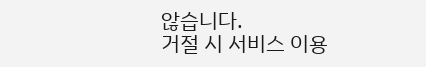않습니다.
거절 시 서비스 이용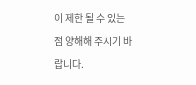이 제한 될 수 있는 점 양해해 주시기 바랍니다.